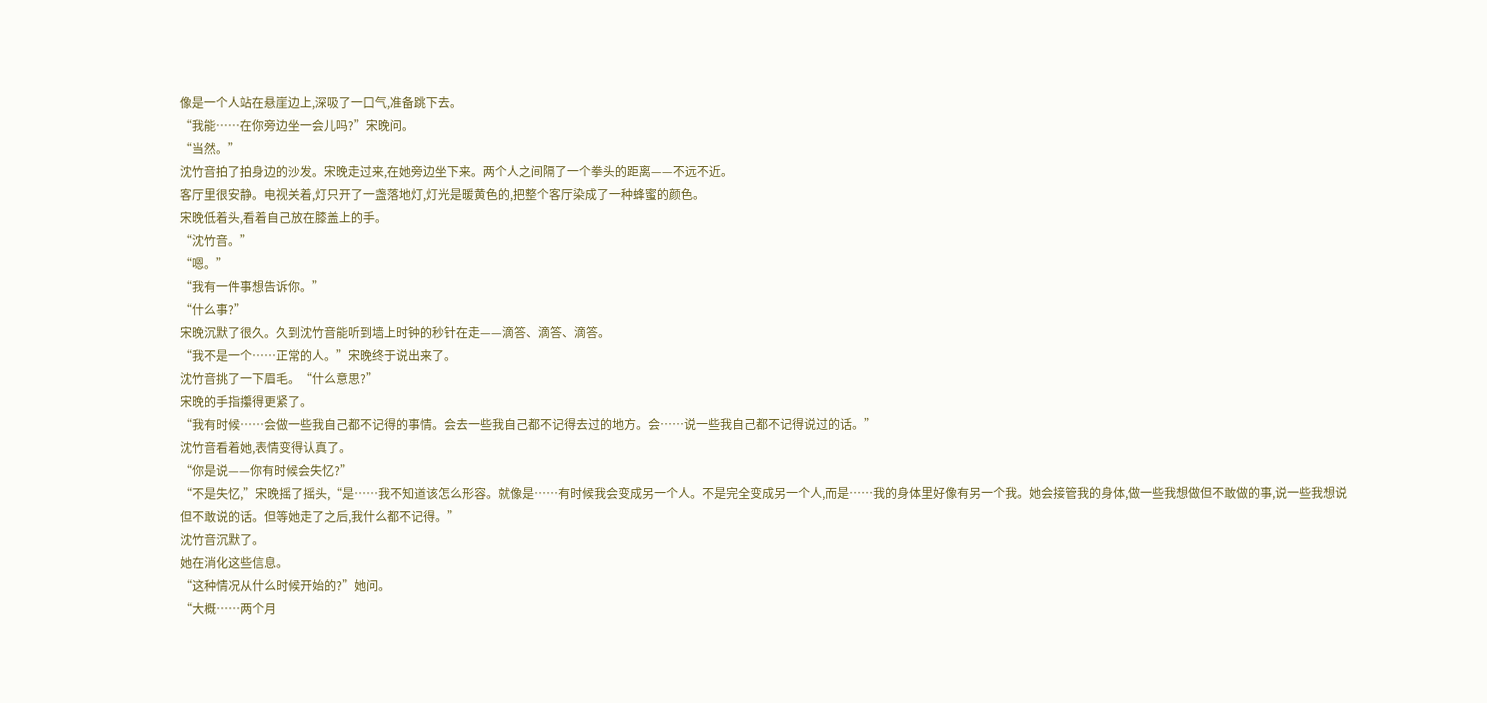像是一个人站在悬崖边上,深吸了一口气,准备跳下去。
“我能……在你旁边坐一会儿吗?”宋晚问。
“当然。”
沈竹音拍了拍身边的沙发。宋晚走过来,在她旁边坐下来。两个人之间隔了一个拳头的距离——不远不近。
客厅里很安静。电视关着,灯只开了一盏落地灯,灯光是暖黄色的,把整个客厅染成了一种蜂蜜的颜色。
宋晚低着头,看着自己放在膝盖上的手。
“沈竹音。”
“嗯。”
“我有一件事想告诉你。”
“什么事?”
宋晚沉默了很久。久到沈竹音能听到墙上时钟的秒针在走——滴答、滴答、滴答。
“我不是一个……正常的人。”宋晚终于说出来了。
沈竹音挑了一下眉毛。“什么意思?”
宋晚的手指攥得更紧了。
“我有时候……会做一些我自己都不记得的事情。会去一些我自己都不记得去过的地方。会……说一些我自己都不记得说过的话。”
沈竹音看着她,表情变得认真了。
“你是说——你有时候会失忆?”
“不是失忆,”宋晚摇了摇头,“是……我不知道该怎么形容。就像是……有时候我会变成另一个人。不是完全变成另一个人,而是……我的身体里好像有另一个我。她会接管我的身体,做一些我想做但不敢做的事,说一些我想说但不敢说的话。但等她走了之后,我什么都不记得。”
沈竹音沉默了。
她在消化这些信息。
“这种情况从什么时候开始的?”她问。
“大概……两个月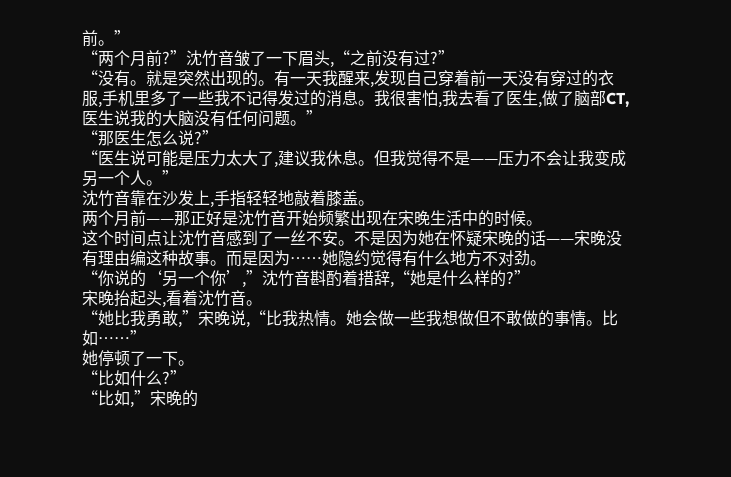前。”
“两个月前?”沈竹音皱了一下眉头,“之前没有过?”
“没有。就是突然出现的。有一天我醒来,发现自己穿着前一天没有穿过的衣服,手机里多了一些我不记得发过的消息。我很害怕,我去看了医生,做了脑部CT,医生说我的大脑没有任何问题。”
“那医生怎么说?”
“医生说可能是压力太大了,建议我休息。但我觉得不是——压力不会让我变成另一个人。”
沈竹音靠在沙发上,手指轻轻地敲着膝盖。
两个月前——那正好是沈竹音开始频繁出现在宋晚生活中的时候。
这个时间点让沈竹音感到了一丝不安。不是因为她在怀疑宋晚的话——宋晚没有理由编这种故事。而是因为……她隐约觉得有什么地方不对劲。
“你说的‘另一个你’,”沈竹音斟酌着措辞,“她是什么样的?”
宋晚抬起头,看着沈竹音。
“她比我勇敢,”宋晚说,“比我热情。她会做一些我想做但不敢做的事情。比如……”
她停顿了一下。
“比如什么?”
“比如,”宋晚的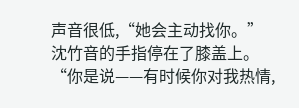声音很低,“她会主动找你。”
沈竹音的手指停在了膝盖上。
“你是说——有时候你对我热情,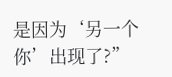是因为‘另一个你’出现了?”